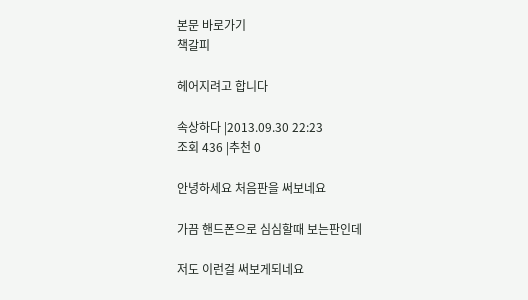본문 바로가기
책갈피

헤어지려고 합니다

속상하다 |2013.09.30 22:23
조회 436 |추천 0

안녕하세요 처음판을 써보네요

가끔 핸드폰으로 심심할때 보는판인데

저도 이런걸 써보게되네요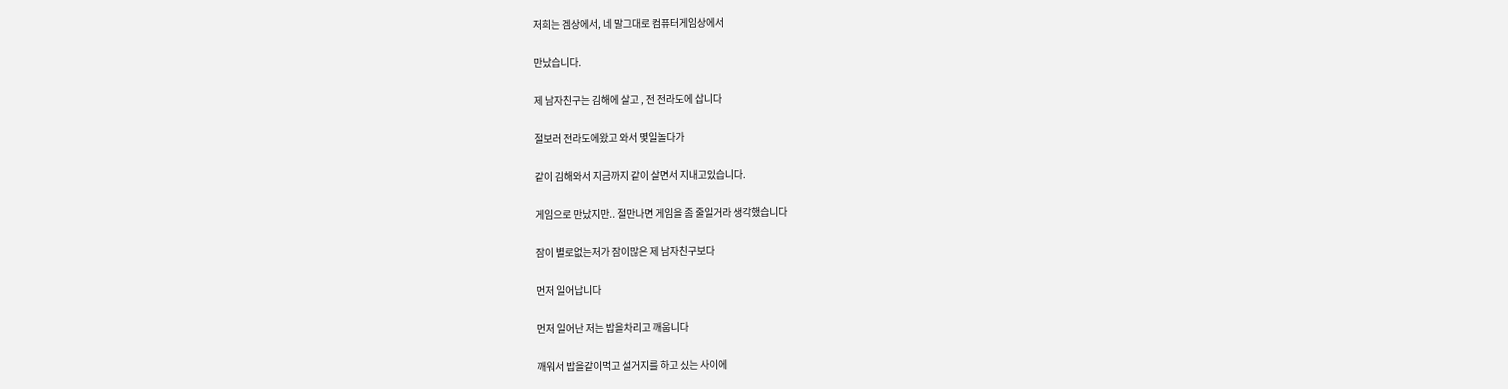저희는 겜상에서, 네 말그대로 컴퓨터게임상에서

만났습니다.

제 남자친구는 김해에 살고 , 전 전라도에 삽니다

절보러 전라도에왔고 와서 몇일놀다가

같이 김해와서 지금까지 같이 살면서 지내고있습니다.

게임으로 만났지만.. 절만나면 게임을 좀 줄일거라 생각했습니다

잠이 별로없는저가 잠이많은 제 남자친구보다

먼저 일어납니다

먼저 일어난 저는 밥을차리고 깨웁니다

깨워서 밥을같이먹고 설거지를 하고 싰는 사이에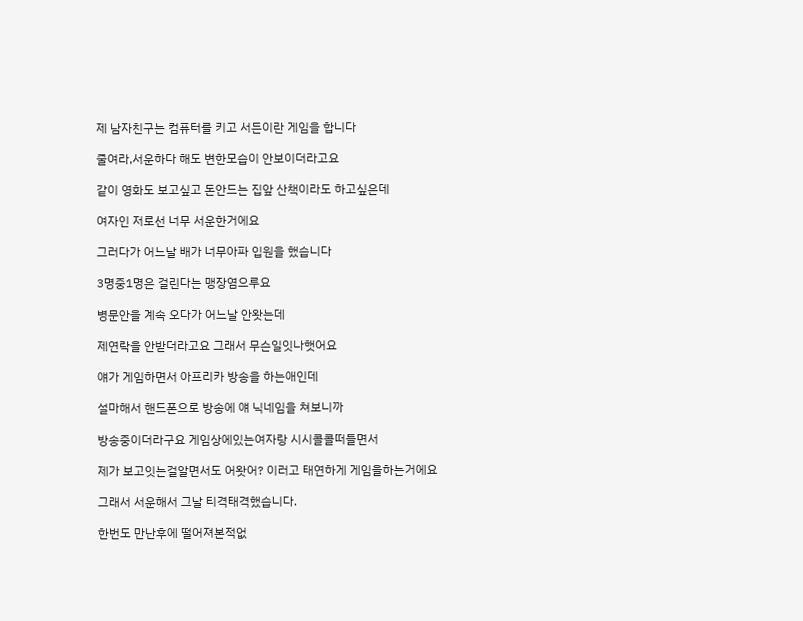제 남자친구는 컴퓨터를 키고 서든이란 게임을 합니다

줄여라,서운하다 해도 변한모습이 안보이더라고요

같이 영화도 보고싶고 돈안드는 집앞 산책이라도 하고싶은데

여자인 저로선 너무 서운한거에요

그러다가 어느날 배가 너무아파 입원을 했습니다

3명중1명은 걸린다는 맹장염으루요

병문안을 계속 오다가 어느날 안왓는데

제연락을 안받더라고요 그래서 무슨일잇나햇어요

얘가 게임하면서 아프리카 방송을 하는애인데

설마해서 핸드폰으로 방송에 얘 닉네임을 쳐보니까

방송중이더라구요 게임상에있는여자랑 시시콜콜떠들면서

제가 보고잇는걸알면서도 어왓어? 이러고 태연하게 게임을하는거에요

그래서 서운해서 그날 티격태격했습니다.

한번도 만난후에 떨어져본적없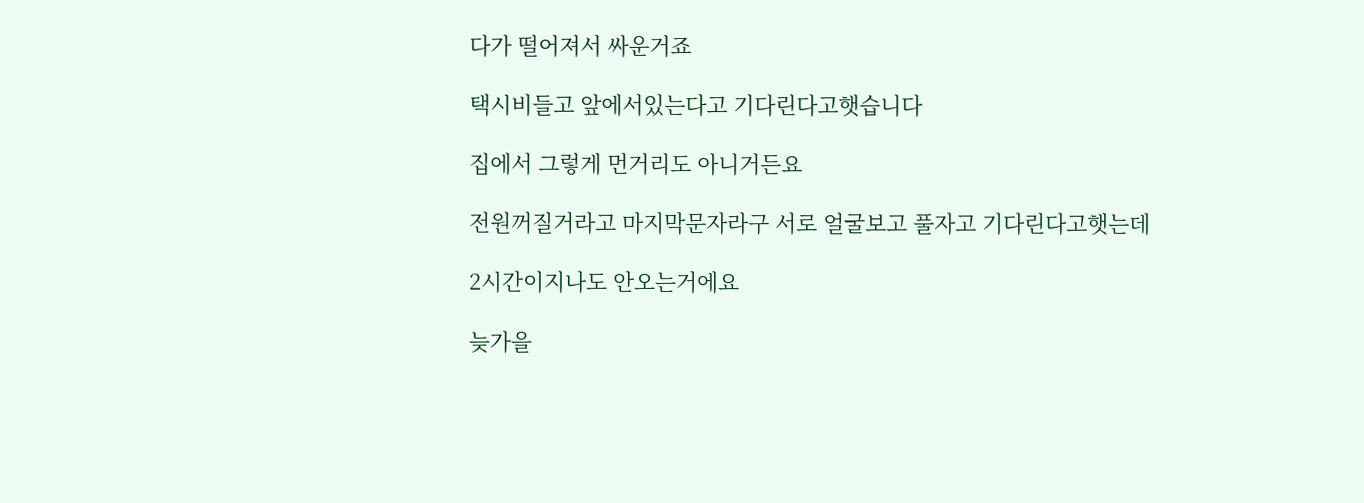다가 떨어져서 싸운거죠

택시비들고 앞에서있는다고 기다린다고햇습니다

집에서 그렇게 먼거리도 아니거든요

전원꺼질거라고 마지막문자라구 서로 얼굴보고 풀자고 기다린다고햇는데

2시간이지나도 안오는거에요

늦가을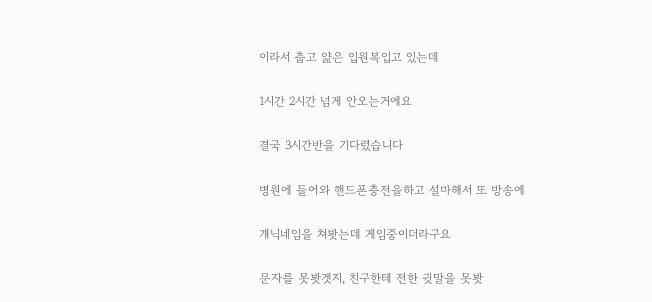이라서 춥고 얊은 입원복입고 있는데

1시간 2시간 넘게 안오는거에요

결국 3시간반을 기다렸습니다

병원에 들어와 핸드폰충전을하고 설마해서 또 방송에

걔닉네임을 쳐봣는데 게임중이더라구요

문자를 못봣겟지, 친구한테 전한 귓말을 못봣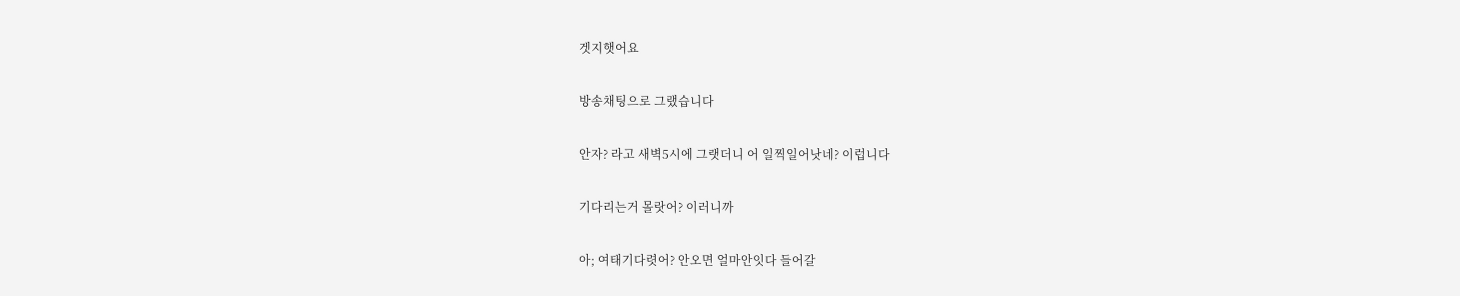겟지햇어요

방송채팅으로 그랬습니다

안자? 라고 새벽5시에 그랫더니 어 일찍일어낫네? 이럽니다

기다리는거 몰랏어? 이러니까

아; 여태기다렷어? 안오면 얼마안잇다 들어갈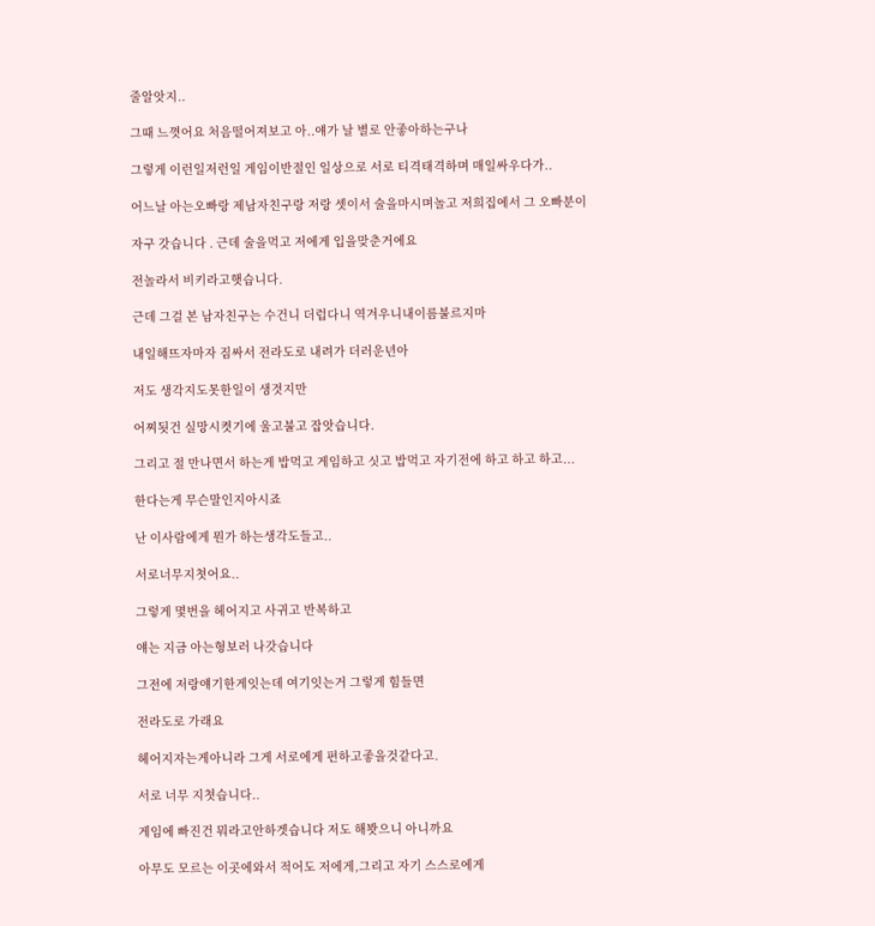줄알앗지..

그때 느꼇어요 처음떨어져보고 아..얘가 날 별로 안좋아하는구나

그렇게 이런일저런일 게임이반절인 일상으로 서로 티격태격하며 매일싸우다가..

어느날 아는오빠랑 제남자친구랑 저랑 셋이서 술을마시며놀고 저희집에서 그 오빠분이

자구 갓습니다 . 근데 술을먹고 저에게 입을맞춘거에요

전놀라서 비키라고햇습니다.

근데 그걸 본 남자친구는 수건니 더럽다니 역겨우니내이름불르지마

내일해뜨자마자 짐싸서 전라도로 내려가 더러운년아

저도 생각지도못한일이 생겻지만

어찌됫건 실망시켯기에 울고불고 잡앗습니다.

그리고 절 만나면서 하는게 밥먹고 게임하고 싯고 밥먹고 자기전에 하고 하고 하고...

한다는게 무슨말인지아시죠

난 이사람에게 뭔가 하는생각도들고..

서로너무지쳣어요..

그렇게 몇번을 헤어지고 사귀고 반복하고

얘는 지금 아는형보러 나갓습니다

그전에 저랑얘기한게잇는데 여기잇는거 그렇게 힘들면

전라도로 가래요

헤어지자는게아니라 그게 서로에게 편하고좋을것같다고.

서로 너무 지쳣습니다..

게임에 빠진건 뭐라고안하겟습니다 저도 해봣으니 아니까요

아무도 모르는 이곳에와서 적어도 저에게,그리고 자기 스스로에게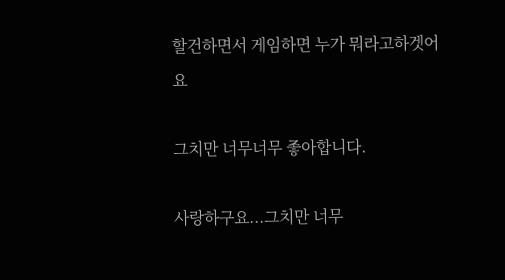할건하면서 게임하면 누가 뭐라고하겟어요

그치만 너무너무 좋아합니다.

사랑하구요...그치만 너무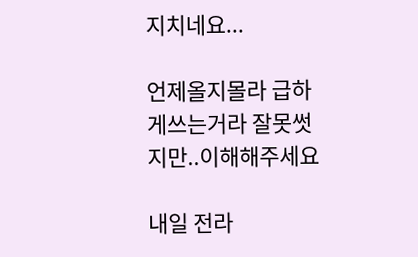지치네요...

언제올지몰라 급하게쓰는거라 잘못썻지만..이해해주세요

내일 전라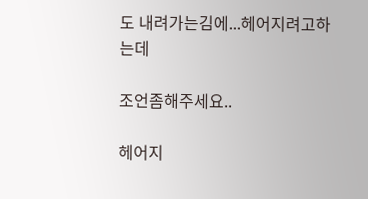도 내려가는김에...헤어지려고하는데

조언좀해주세요..

헤어지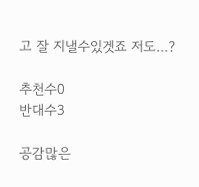고 잘 지낼수있겟죠 저도...?

추천수0
반대수3

공감많은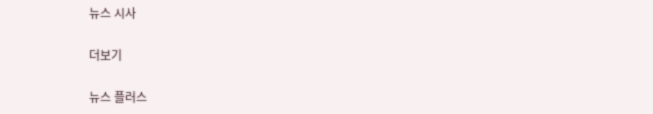뉴스 시사

더보기

뉴스 플러스